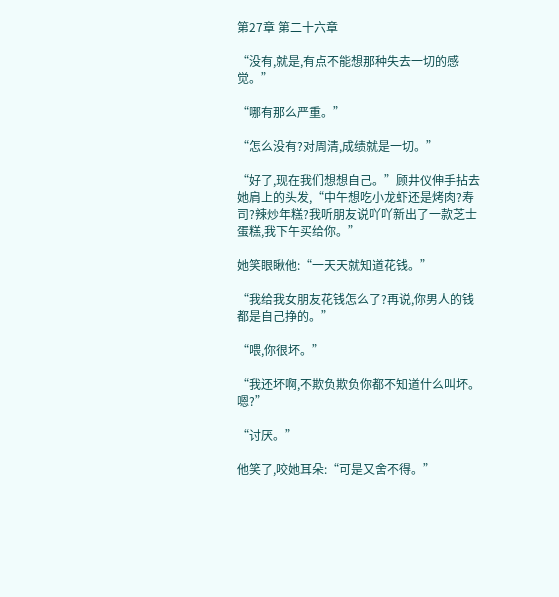第27章 第二十六章

“没有,就是,有点不能想那种失去一切的感觉。”

“哪有那么严重。”

“怎么没有?对周清,成绩就是一切。”

“好了,现在我们想想自己。”顾井仪伸手拈去她肩上的头发,“中午想吃小龙虾还是烤肉?寿司?辣炒年糕?我听朋友说吖吖新出了一款芝士蛋糕,我下午买给你。”

她笑眼瞅他:“一天天就知道花钱。”

“我给我女朋友花钱怎么了?再说,你男人的钱都是自己挣的。”

“喂,你很坏。”

“我还坏啊,不欺负欺负你都不知道什么叫坏。嗯?”

“讨厌。”

他笑了,咬她耳朵:“可是又舍不得。”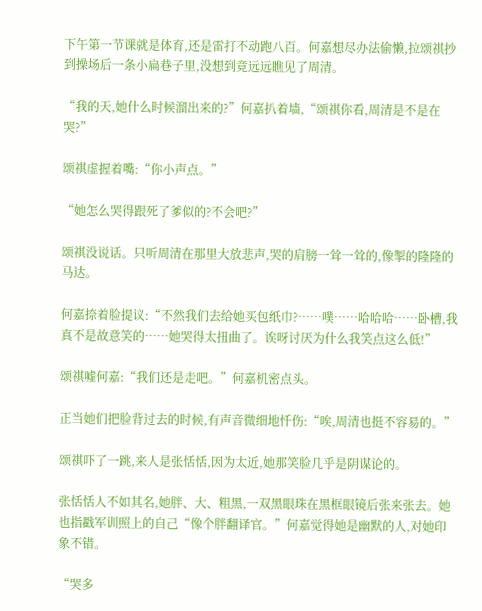下午第一节课就是体育,还是雷打不动跑八百。何嘉想尽办法偷懒,拉颂祺抄到操场后一条小扁巷子里,没想到竟远远瞧见了周清。

“我的天,她什么时候溜出来的?”何嘉扒着墙,“颂祺你看,周清是不是在哭?”

颂祺虚握着嘴:“你小声点。”

“她怎么哭得跟死了爹似的?不会吧?”

颂祺没说话。只听周清在那里大放悲声,哭的肩膀一耸一耸的,像掣的隆隆的马达。

何嘉捺着脸提议:“不然我们去给她买包纸巾?……噗……哈哈哈……卧槽,我真不是故意笑的……她哭得太扭曲了。诶呀讨厌为什么我笑点这么低!”

颂祺嘘何嘉:“我们还是走吧。”何嘉机密点头。

正当她们把脸背过去的时候,有声音微细地忏伤:“唉,周清也挺不容易的。”

颂祺吓了一跳,来人是张恬恬,因为太近,她那笑脸几乎是阴谋论的。

张恬恬人不如其名,她胖、大、粗黑,一双黑眼珠在黑框眼镜后张来张去。她也指戳军训照上的自己“像个胖翻译官。”何嘉觉得她是幽默的人,对她印象不错。

“哭多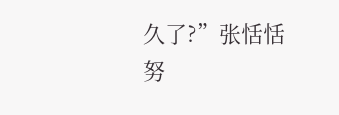久了?”张恬恬努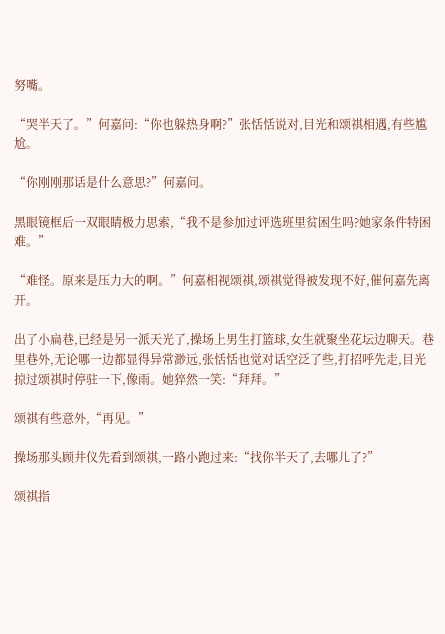努嘴。

“哭半天了。”何嘉问:“你也躲热身啊?”张恬恬说对,目光和颂祺相遇,有些尴尬。

“你刚刚那话是什么意思?”何嘉问。

黑眼镜框后一双眼睛极力思索,“我不是参加过评选班里贫困生吗?她家条件特困难。”

“难怪。原来是压力大的啊。”何嘉相视颂祺,颂祺觉得被发现不好,催何嘉先离开。

出了小扁巷,已经是另一派天光了,操场上男生打篮球,女生就聚坐花坛边聊天。巷里巷外,无论哪一边都显得异常渺远,张恬恬也觉对话空泛了些,打招呼先走,目光掠过颂祺时停驻一下,像雨。她猝然一笑:“拜拜。”

颂祺有些意外,“再见。”

操场那头顾井仪先看到颂祺,一路小跑过来:“找你半天了,去哪儿了?”

颂祺指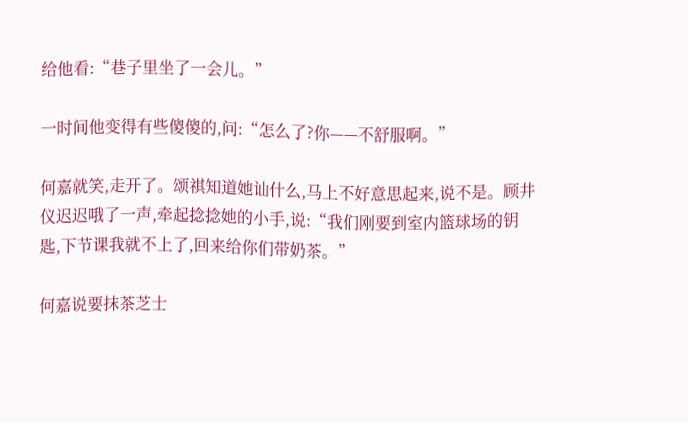给他看:“巷子里坐了一会儿。”

一时间他变得有些傻傻的,问:“怎么了?你——不舒服啊。”

何嘉就笑,走开了。颂祺知道她讪什么,马上不好意思起来,说不是。顾井仪迟迟哦了一声,牵起捻捻她的小手,说:“我们刚要到室内篮球场的钥匙,下节课我就不上了,回来给你们带奶茶。”

何嘉说要抹茶芝士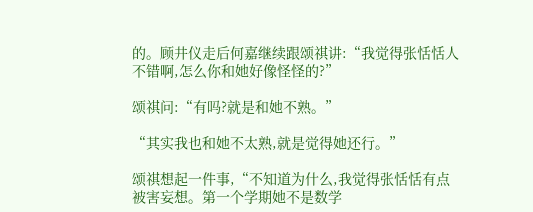的。顾井仪走后何嘉继续跟颂祺讲:“我觉得张恬恬人不错啊,怎么你和她好像怪怪的?”

颂祺问:“有吗?就是和她不熟。”

“其实我也和她不太熟,就是觉得她还行。”

颂祺想起一件事,“不知道为什么,我觉得张恬恬有点被害妄想。第一个学期她不是数学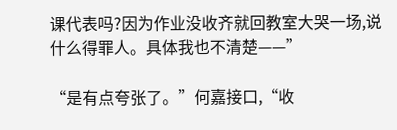课代表吗?因为作业没收齐就回教室大哭一场,说什么得罪人。具体我也不清楚——”

“是有点夸张了。”何嘉接口,“收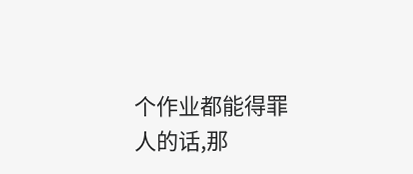个作业都能得罪人的话,那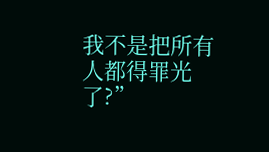我不是把所有人都得罪光了?”